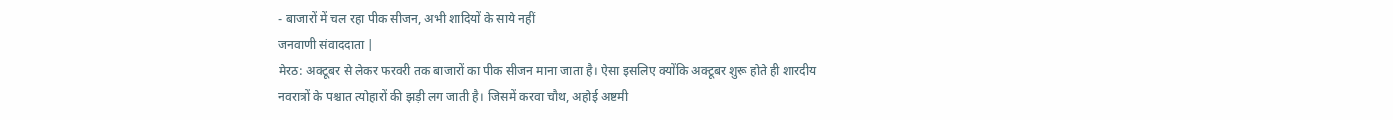- बाजारों में चल रहा पीक सीजन, अभी शादियों के साये नहीं
जनवाणी संवाददाता |
मेरठ: अक्टूबर से लेकर फरवरी तक बाजारों का पीक सीजन माना जाता है। ऐसा इसलिए क्योंकि अक्टूबर शुरू होते ही शारदीय नवरात्रों के पश्चात त्योहारों की झड़ी लग जाती है। जिसमें करवा चौथ, अहोई अष्टमी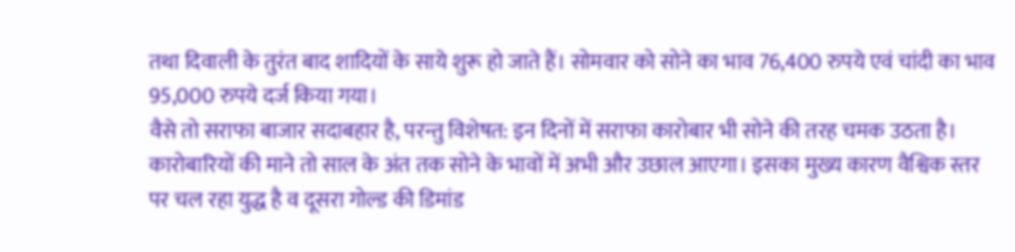तथा दिवाली के तुरंत बाद शादियों के साये शुरू हो जाते हैं। सोमवार को सोने का भाव 76,400 रुपये एवं चांदी का भाव 95,000 रुपये दर्ज किया गया।
वैसे तो सराफा बाजार सदाबहार है, परन्तु विशेषत: इन दिनों में सराफा कारोबार भी सोने की तरह चमक उठता है। कारोबारियों की माने तो साल के अंत तक सोने के भावों में अभी और उछाल आएगा। इसका मुख्य कारण वैश्विक स्तर पर चल रहा युद्ध है व दूसरा गोल्ड की डिमांड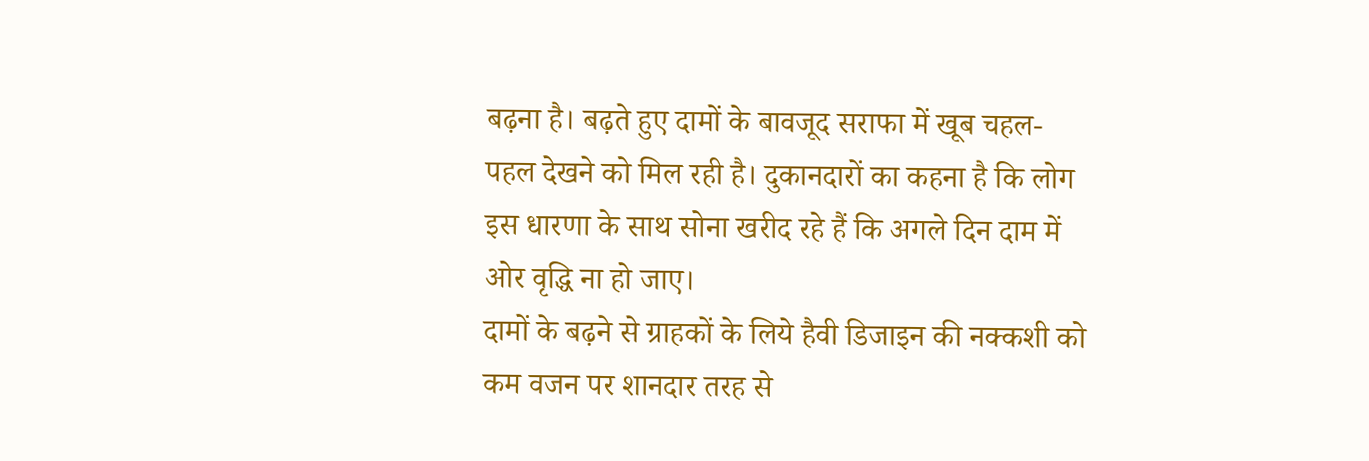बढ़ना है। बढ़ते हुए दामों के बावजूद सराफा में खूब चहल-पहल देखने को मिल रही है। दुकानदारों का कहना है कि लोग इस धारणा के साथ सोना खरीद रहे हैं कि अगले दिन दाम में ओर वृद्धि ना हो जाए।
दामों के बढ़ने से ग्राहकों के लिये हैवी डिजाइन की नक्कशी को कम वजन पर शानदार तरह से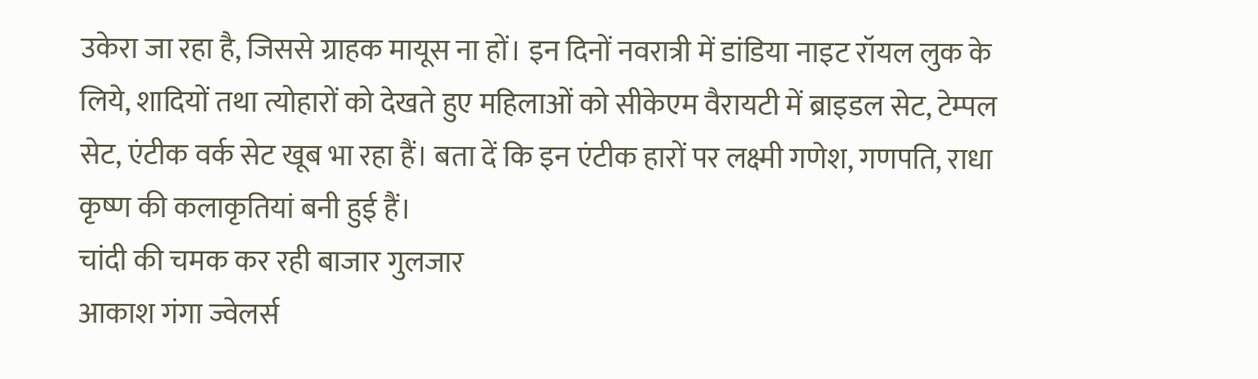उकेरा जा रहा है, जिससे ग्राहक मायूस ना हों। इन दिनों नवरात्री में डांडिया नाइट रॉयल लुक के लिये, शादियों तथा त्योहारों को देखते हुए महिलाओं को सीकेएम वैरायटी में ब्राइडल सेट, टेम्पल सेट, एंटीक वर्क सेट खूब भा रहा हैं। बता दें कि इन एंटीक हारों पर लक्ष्मी गणेश, गणपति, राधा कृष्ण की कलाकृतियां बनी हुई हैं।
चांदी की चमक कर रही बाजार गुलजार
आकाश गंगा ज्वेलर्स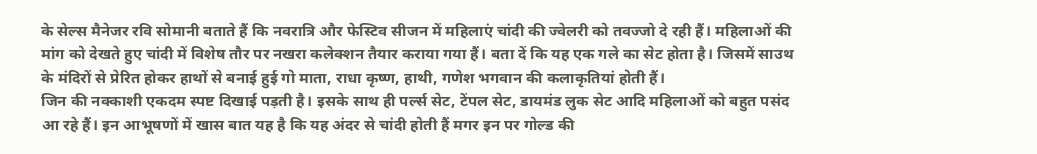के सेल्स मैनेजर रवि सोमानी बताते हैं कि नवरात्रि और फेस्टिव सीजन में महिलाएं चांदी की ज्वेलरी को तवज्जो दे रही हैं। महिलाओं की मांग को देखते हुए चांदी में विशेष तौर पर नखरा कलेक्शन तैयार कराया गया हैं। बता दें कि यह एक गले का सेट होता है। जिसमें साउथ के मंदिरों से प्रेरित होकर हाथों से बनाई हुई गो माता, राधा कृष्ण, हाथी, गणेश भगवान की कलाकृतियां होती हैं।
जिन की नक्काशी एकदम स्पष्ट दिखाई पड़ती है। इसके साथ ही पर्ल्स सेट, टेंपल सेट, डायमंड लुक सेट आदि महिलाओं को बहुत पसंद आ रहे हैं। इन आभूषणों में खास बात यह है कि यह अंदर से चांदी होती हैं मगर इन पर गोल्ड की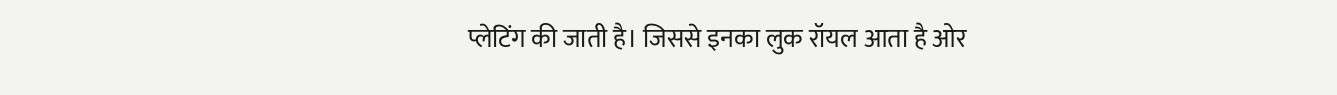प्लेटिंग की जाती है। जिससे इनका लुक रॉयल आता है ओर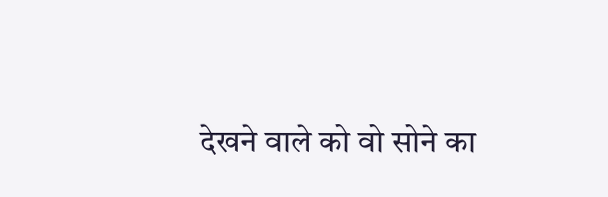देखने वाले को वो सोने का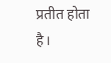प्रतीत होता है।